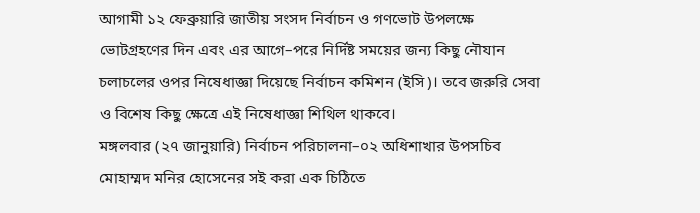আগামী ১২ ফেব্রুয়ারি জাতীয় সংসদ নির্বাচন ও গণভোট উপলক্ষে ভোটগ্রহণের দিন এবং এর আগে–পরে নির্দিষ্ট সময়ের জন্য কিছু নৌযান চলাচলের ওপর নিষেধাজ্ঞা দিয়েছে নির্বাচন কমিশন (ইসি)। তবে জরুরি সেবা ও বিশেষ কিছু ক্ষেত্রে এই নিষেধাজ্ঞা শিথিল থাকবে।
মঙ্গলবার (২৭ জানুয়ারি) নির্বাচন পরিচালনা–০২ অধিশাখার উপসচিব মোহাম্মদ মনির হোসেনের সই করা এক চিঠিতে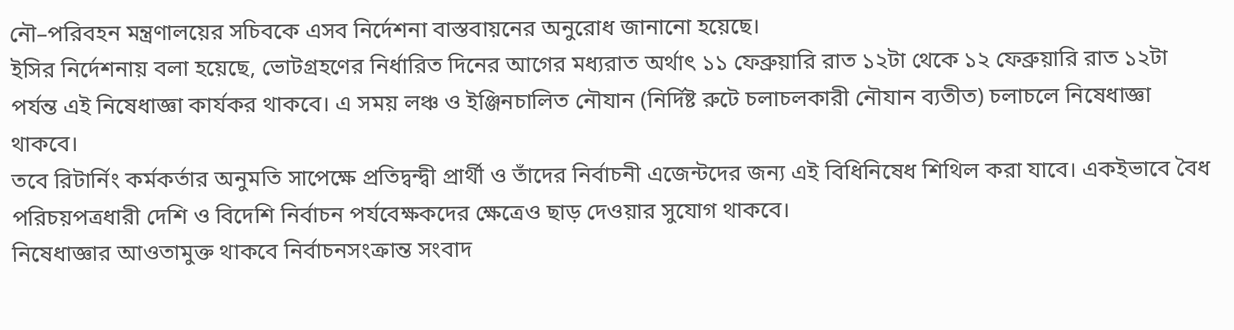নৌ–পরিবহন মন্ত্রণালয়ের সচিবকে এসব নির্দেশনা বাস্তবায়নের অনুরোধ জানানো হয়েছে।
ইসির নির্দেশনায় বলা হয়েছে, ভোটগ্রহণের নির্ধারিত দিনের আগের মধ্যরাত অর্থাৎ ১১ ফেব্রুয়ারি রাত ১২টা থেকে ১২ ফেব্রুয়ারি রাত ১২টা পর্যন্ত এই নিষেধাজ্ঞা কার্যকর থাকবে। এ সময় লঞ্চ ও ইঞ্জিনচালিত নৌযান (নির্দিষ্ট রুটে চলাচলকারী নৌযান ব্যতীত) চলাচলে নিষেধাজ্ঞা থাকবে।
তবে রিটার্নিং কর্মকর্তার অনুমতি সাপেক্ষে প্রতিদ্বন্দ্বী প্রার্থী ও তাঁদের নির্বাচনী এজেন্টদের জন্য এই বিধিনিষেধ শিথিল করা যাবে। একইভাবে বৈধ পরিচয়পত্রধারী দেশি ও বিদেশি নির্বাচন পর্যবেক্ষকদের ক্ষেত্রেও ছাড় দেওয়ার সুযোগ থাকবে।
নিষেধাজ্ঞার আওতামুক্ত থাকবে নির্বাচনসংক্রান্ত সংবাদ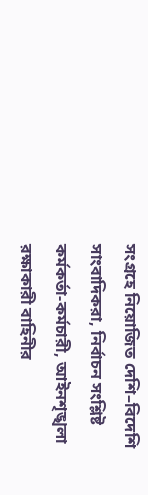সংগ্রহে নিয়োজিত দেশি–বিদেশি সাংবাদিকরা, নির্বাচন সংশ্লিষ্ট কর্মকর্তা-কর্মচারী, আইনশৃঙ্খলা রক্ষাকারী বাহিনীর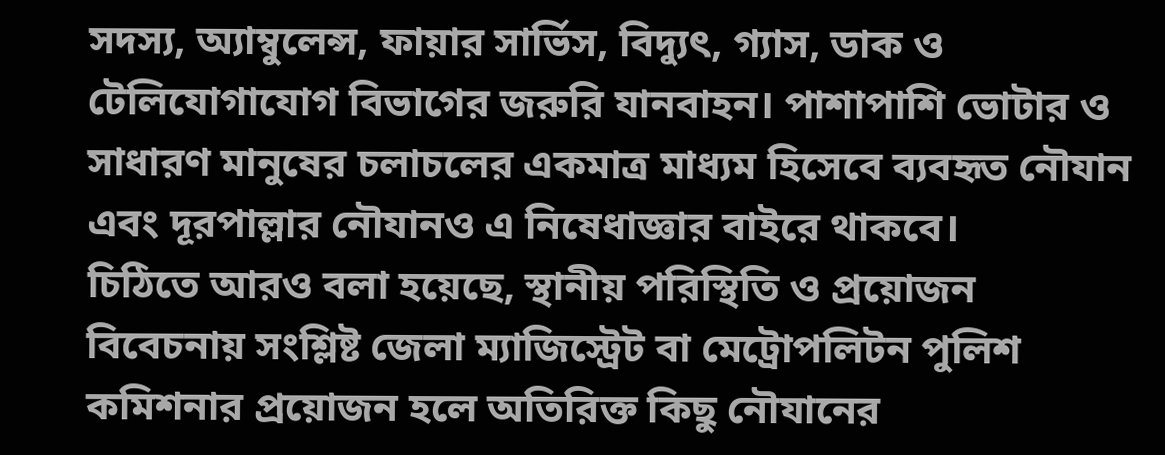সদস্য, অ্যাম্বুলেন্স, ফায়ার সার্ভিস, বিদ্যুৎ, গ্যাস, ডাক ও টেলিযোগাযোগ বিভাগের জরুরি যানবাহন। পাশাপাশি ভোটার ও সাধারণ মানুষের চলাচলের একমাত্র মাধ্যম হিসেবে ব্যবহৃত নৌযান এবং দূরপাল্লার নৌযানও এ নিষেধাজ্ঞার বাইরে থাকবে।
চিঠিতে আরও বলা হয়েছে, স্থানীয় পরিস্থিতি ও প্রয়োজন বিবেচনায় সংশ্লিষ্ট জেলা ম্যাজিস্ট্রেট বা মেট্রোপলিটন পুলিশ কমিশনার প্রয়োজন হলে অতিরিক্ত কিছু নৌযানের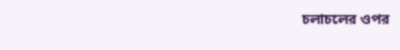চলাচলের ওপর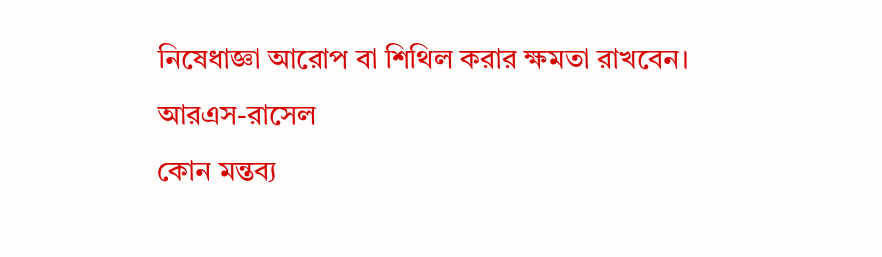নিষেধাজ্ঞা আরোপ বা শিথিল করার ক্ষমতা রাখবেন।
আরএস-রাসেল
কোন মন্তব্য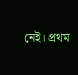নেই। প্রথম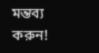মন্তব্য করুন!